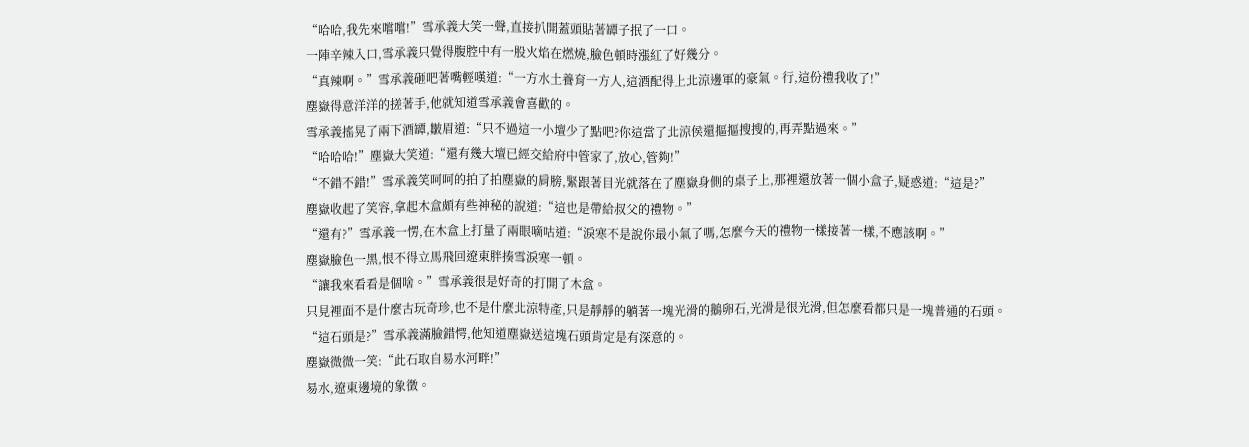“哈哈,我先來嚐嚐!”雪承義大笑一聲,直接扒開蓋頭貼著罈子抿了一口。
一陣辛辣入口,雪承義只覺得腹腔中有一股火焰在燃燒,臉色頓時漲紅了好幾分。
“真辣啊。”雪承義砸吧著嘴輕嘆道:“一方水土養育一方人,這酒配得上北涼邊軍的豪氣。行,這份禮我收了!”
塵嶽得意洋洋的搓著手,他就知道雪承義會喜歡的。
雪承義搖晃了兩下酒罈,皺眉道:“只不過這一小壇少了點吧?你這當了北涼侯還摳摳搜搜的,再弄點過來。”
“哈哈哈!”塵嶽大笑道:“還有幾大壇已經交給府中管家了,放心,管夠!”
“不錯不錯!”雪承義笑呵呵的拍了拍塵嶽的肩膀,緊跟著目光就落在了塵嶽身側的桌子上,那裡還放著一個小盒子,疑惑道:“這是?”
塵嶽收起了笑容,拿起木盒頗有些神秘的說道:“這也是帶給叔父的禮物。”
“還有?”雪承義一愣,在木盒上打量了兩眼嘀咕道:“淚寒不是說你最小氣了嗎,怎麼今天的禮物一樣接著一樣,不應該啊。”
塵嶽臉色一黑,恨不得立馬飛回遼東胖揍雪淚寒一頓。
“讓我來看看是個啥。”雪承義很是好奇的打開了木盒。
只見裡面不是什麼古玩奇珍,也不是什麼北涼特產,只是靜靜的躺著一塊光滑的鵝卵石,光滑是很光滑,但怎麼看都只是一塊普通的石頭。
“這石頭是?”雪承義滿臉錯愕,他知道塵嶽送這塊石頭肯定是有深意的。
塵嶽微微一笑:“此石取自易水河畔!”
易水,遼東邊境的象徵。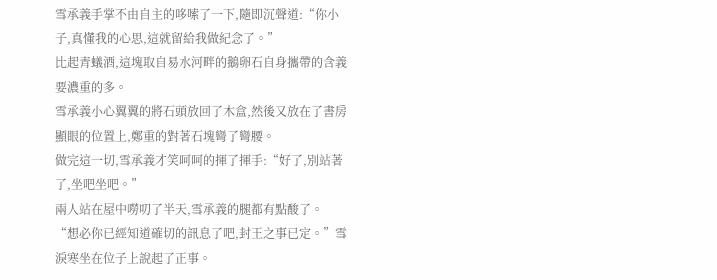雪承義手掌不由自主的哆嗦了一下,隨即沉聲道:“你小子,真懂我的心思,這就留給我做紀念了。”
比起青蟻酒,這塊取自易水河畔的鵝卵石自身攜帶的含義要濃重的多。
雪承義小心翼翼的將石頭放回了木盒,然後又放在了書房顯眼的位置上,鄭重的對著石塊彎了彎腰。
做完這一切,雪承義才笑呵呵的揮了揮手:“好了,別站著了,坐吧坐吧。”
兩人站在屋中嘮叨了半天,雪承義的腿都有點酸了。
“想必你已經知道確切的訊息了吧,封王之事已定。”雪淚寒坐在位子上說起了正事。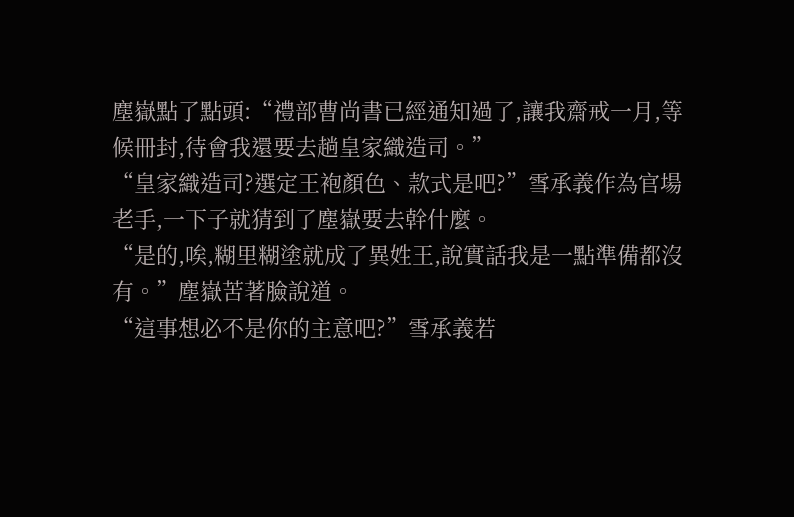塵嶽點了點頭:“禮部曹尚書已經通知過了,讓我齋戒一月,等候冊封,待會我還要去趟皇家織造司。”
“皇家織造司?選定王袍顏色、款式是吧?”雪承義作為官場老手,一下子就猜到了塵嶽要去幹什麼。
“是的,唉,糊里糊塗就成了異姓王,說實話我是一點準備都沒有。”塵嶽苦著臉說道。
“這事想必不是你的主意吧?”雪承義若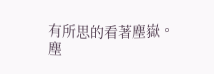有所思的看著塵嶽。
塵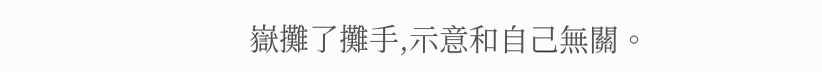嶽攤了攤手,示意和自己無關。